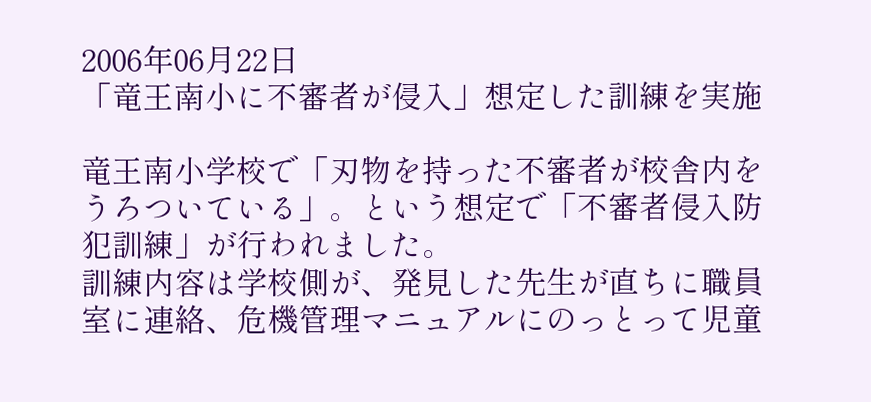2006年06月22日
「竜王南小に不審者が侵入」想定した訓練を実施

竜王南小学校で「刃物を持った不審者が校舎内をうろついている」。という想定で「不審者侵入防犯訓練」が行われました。
訓練内容は学校側が、発見した先生が直ちに職員室に連絡、危機管理マニュアルにのっとって児童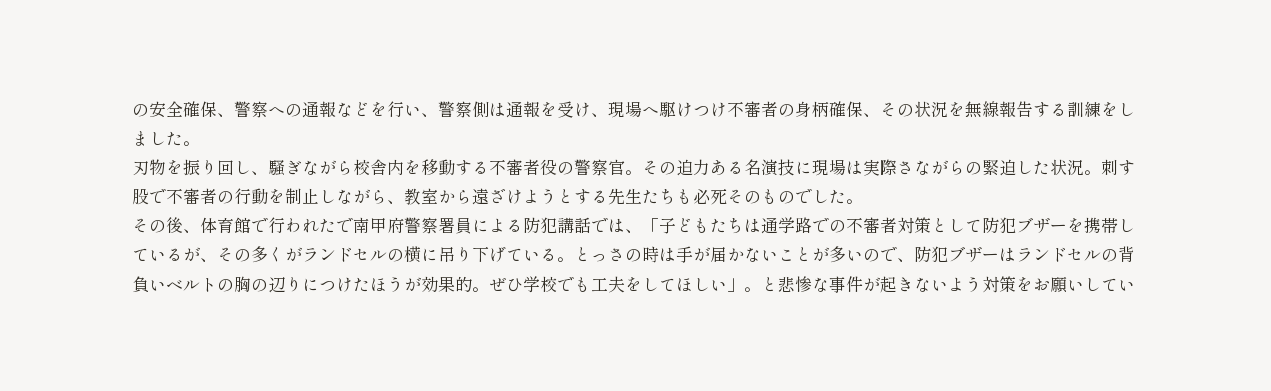の安全確保、警察への通報などを行い、警察側は通報を受け、現場へ駆けつけ不審者の身柄確保、その状況を無線報告する訓練をしました。
刃物を振り回し、騒ぎながら校舎内を移動する不審者役の警察官。その迫力ある名演技に現場は実際さながらの緊迫した状況。刺す股で不審者の行動を制止しながら、教室から遠ざけようとする先生たちも必死そのものでした。
その後、体育館で行われたで南甲府警察署員による防犯講話では、「子どもたちは通学路での不審者対策として防犯ブザーを携帯しているが、その多くがランドセルの横に吊り下げている。とっさの時は手が届かないことが多いので、防犯ブザーはランドセルの背負いベルトの胸の辺りにつけたほうが効果的。ぜひ学校でも工夫をしてほしい」。と悲惨な事件が起きないよう対策をお願いしてい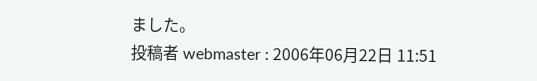ました。
投稿者 webmaster : 2006年06月22日 11:51